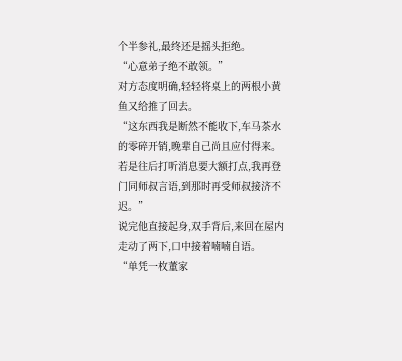个半参礼,最终还是摇头拒绝。
“心意弟子绝不敢领。”
对方态度明确,轻轻将桌上的两根小黄鱼又给推了回去。
“这东西我是断然不能收下,车马茶水的零碎开销,晚辈自己尚且应付得来。若是往后打听消息要大额打点,我再登门同师叔言语,到那时再受师叔接济不迟。”
说完他直接起身,双手背后,来回在屋内走动了两下,口中接着喃喃自语。
“单凭一枚董家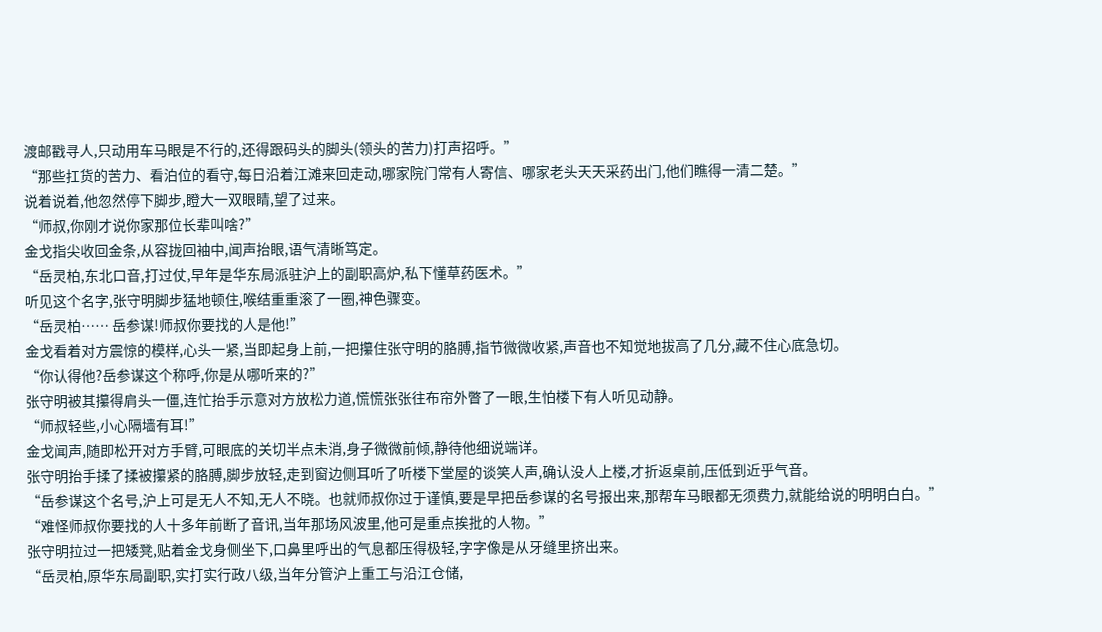渡邮戳寻人,只动用车马眼是不行的,还得跟码头的脚头(领头的苦力)打声招呼。”
“那些扛货的苦力、看泊位的看守,每日沿着江滩来回走动,哪家院门常有人寄信、哪家老头天天采药出门,他们瞧得一清二楚。”
说着说着,他忽然停下脚步,瞪大一双眼睛,望了过来。
“师叔,你刚才说你家那位长辈叫啥?”
金戈指尖收回金条,从容拢回袖中,闻声抬眼,语气清晰笃定。
“岳灵柏,东北口音,打过仗,早年是华东局派驻沪上的副职高炉,私下懂草药医术。”
听见这个名字,张守明脚步猛地顿住,喉结重重滚了一圈,神色骤变。
“岳灵柏…… 岳参谋!师叔你要找的人是他!”
金戈看着对方震惊的模样,心头一紧,当即起身上前,一把攥住张守明的胳膊,指节微微收紧,声音也不知觉地拔高了几分,藏不住心底急切。
“你认得他?岳参谋这个称呼,你是从哪听来的?”
张守明被其攥得肩头一僵,连忙抬手示意对方放松力道,慌慌张张往布帘外瞥了一眼,生怕楼下有人听见动静。
“师叔轻些,小心隔墙有耳!”
金戈闻声,随即松开对方手臂,可眼底的关切半点未消,身子微微前倾,静待他细说端详。
张守明抬手揉了揉被攥紧的胳膊,脚步放轻,走到窗边侧耳听了听楼下堂屋的谈笑人声,确认没人上楼,才折返桌前,压低到近乎气音。
“岳参谋这个名号,沪上可是无人不知,无人不晓。也就师叔你过于谨慎,要是早把岳参谋的名号报出来,那帮车马眼都无须费力,就能给说的明明白白。”
“难怪师叔你要找的人十多年前断了音讯,当年那场风波里,他可是重点挨批的人物。”
张守明拉过一把矮凳,贴着金戈身侧坐下,口鼻里呼出的气息都压得极轻,字字像是从牙缝里挤出来。
“岳灵柏,原华东局副职,实打实行政八级,当年分管沪上重工与沿江仓储,